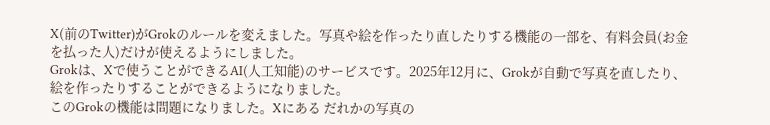X(前のTwitter)がGrokのルールを変えました。写真や絵を作ったり直したりする機能の一部を、有料会員(お金を払った人)だけが使えるようにしました。
Grokは、Xで使うことができるAI(人工知能)のサービスです。2025年12月に、Grokが自動で写真を直したり、絵を作ったりすることができるようになりました。
このGrokの機能は問題になりました。Xにある だれかの写真の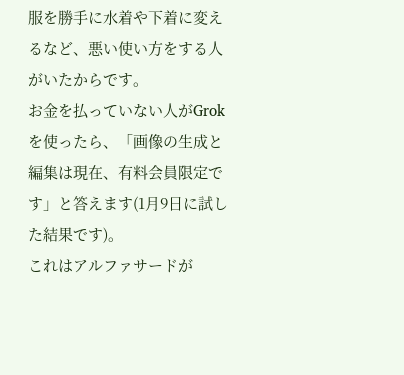服を勝手に水着や下着に変えるなど、悪い使い方をする人がいたからです。
お金を払っていない人がGrokを使ったら、「画像の生成と編集は現在、有料会員限定です」と答えます(1月9日に試した結果です)。
これはアルファサードが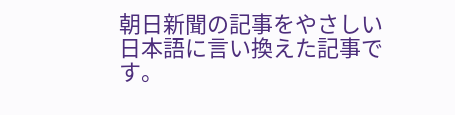朝日新聞の記事をやさしい日本語に言い換えた記事です。